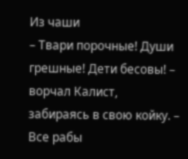Из чаши
– Твари порочные! Души грешные! Дети бесовы! – ворчал Калист, забираясь в свою койку. – Все рабы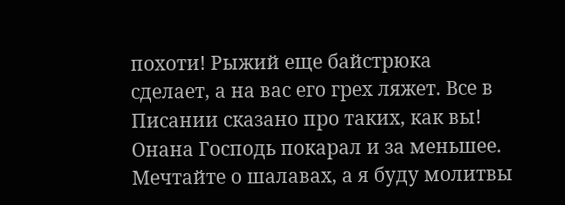похоти! Рыжий еще байстрюка сделает, а на вас его грех ляжет. Все в Писании сказано про таких, как вы! Онана Господь покарал и за меньшее. Мечтайте о шалавах, а я буду молитвы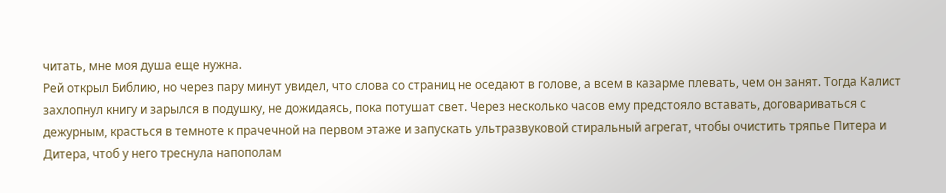читать, мне моя душа еще нужна.
Рей открыл Библию, но через пару минут увидел, что слова со страниц не оседают в голове, а всем в казарме плевать, чем он занят. Тогда Калист захлопнул книгу и зарылся в подушку, не дожидаясь, пока потушат свет. Через несколько часов ему предстояло вставать, договариваться с дежурным, красться в темноте к прачечной на первом этаже и запускать ультразвуковой стиральный агрегат, чтобы очистить тряпье Питера и Дитера, чтоб у него треснула напополам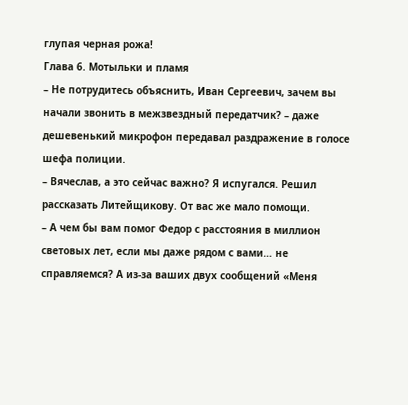глупая черная рожа!
Глава 6. Мотыльки и пламя
– Не потрудитесь объяснить, Иван Сергеевич, зачем вы начали звонить в межзвездный передатчик? – даже дешевенький микрофон передавал раздражение в голосе шефа полиции.
– Вячеслав, а это сейчас важно? Я испугался. Решил рассказать Литейщикову. От вас же мало помощи.
– А чем бы вам помог Федор с расстояния в миллион световых лет, если мы даже рядом с вами… не справляемся? А из‑за ваших двух сообщений «Меня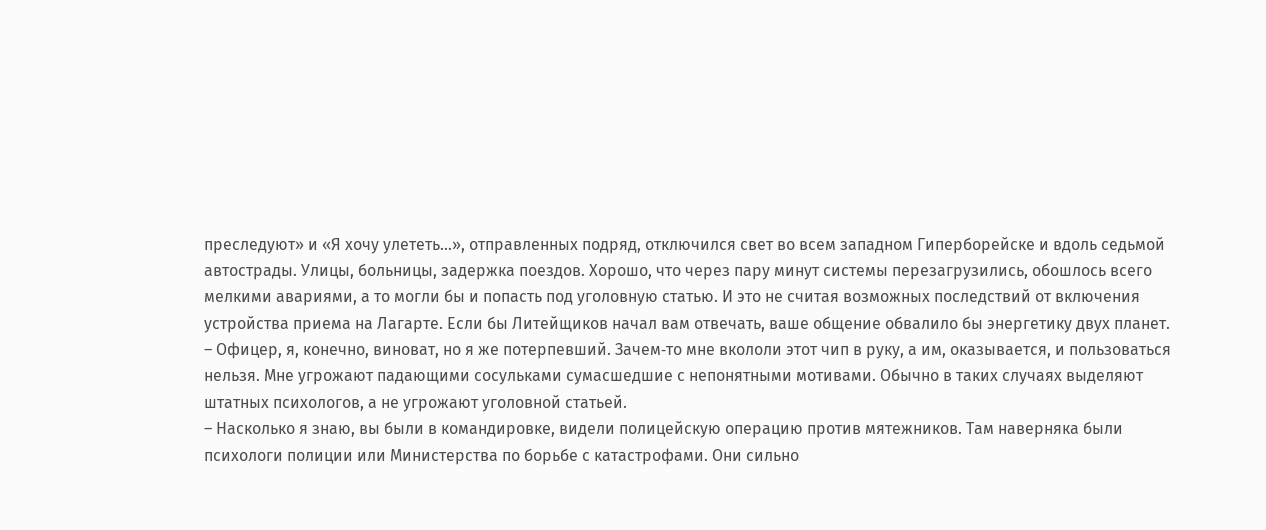преследуют» и «Я хочу улететь…», отправленных подряд, отключился свет во всем западном Гиперборейске и вдоль седьмой автострады. Улицы, больницы, задержка поездов. Хорошо, что через пару минут системы перезагрузились, обошлось всего мелкими авариями, а то могли бы и попасть под уголовную статью. И это не считая возможных последствий от включения устройства приема на Лагарте. Если бы Литейщиков начал вам отвечать, ваше общение обвалило бы энергетику двух планет.
– Офицер, я, конечно, виноват, но я же потерпевший. Зачем‑то мне вкололи этот чип в руку, а им, оказывается, и пользоваться нельзя. Мне угрожают падающими сосульками сумасшедшие с непонятными мотивами. Обычно в таких случаях выделяют штатных психологов, а не угрожают уголовной статьей.
– Насколько я знаю, вы были в командировке, видели полицейскую операцию против мятежников. Там наверняка были психологи полиции или Министерства по борьбе с катастрофами. Они сильно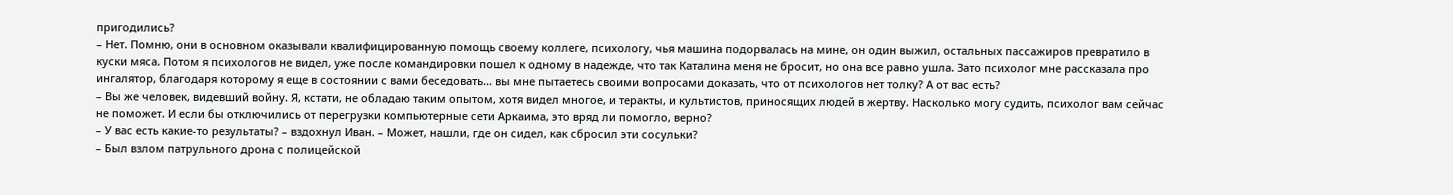пригодились?
– Нет. Помню, они в основном оказывали квалифицированную помощь своему коллеге, психологу, чья машина подорвалась на мине, он один выжил, остальных пассажиров превратило в куски мяса. Потом я психологов не видел, уже после командировки пошел к одному в надежде, что так Каталина меня не бросит, но она все равно ушла. Зато психолог мне рассказала про ингалятор, благодаря которому я еще в состоянии с вами беседовать… вы мне пытаетесь своими вопросами доказать, что от психологов нет толку? А от вас есть?
– Вы же человек, видевший войну. Я, кстати, не обладаю таким опытом, хотя видел многое, и теракты, и культистов, приносящих людей в жертву. Насколько могу судить, психолог вам сейчас не поможет. И если бы отключились от перегрузки компьютерные сети Аркаима, это вряд ли помогло, верно?
– У вас есть какие‑то результаты? – вздохнул Иван. – Может, нашли, где он сидел, как сбросил эти сосульки?
– Был взлом патрульного дрона с полицейской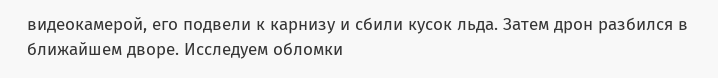видеокамерой, его подвели к карнизу и сбили кусок льда. Затем дрон разбился в ближайшем дворе. Исследуем обломки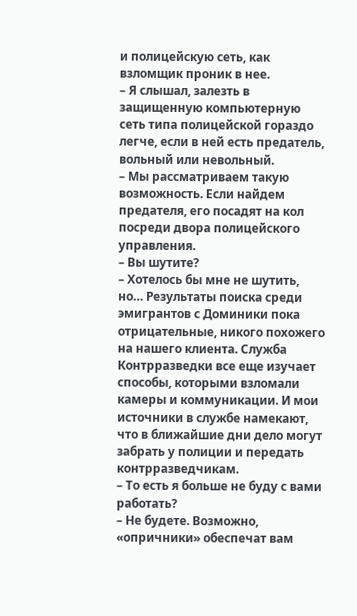и полицейскую сеть, как взломщик проник в нее.
– Я слышал, залезть в защищенную компьютерную сеть типа полицейской гораздо легче, если в ней есть предатель, вольный или невольный.
– Мы рассматриваем такую возможность. Если найдем предателя, его посадят на кол посреди двора полицейского управления.
– Вы шутите?
– Хотелось бы мне не шутить, но… Результаты поиска среди эмигрантов с Доминики пока отрицательные, никого похожего на нашего клиента. Служба Контрразведки все еще изучает способы, которыми взломали камеры и коммуникации. И мои источники в службе намекают, что в ближайшие дни дело могут забрать у полиции и передать контрразведчикам.
– То есть я больше не буду с вами работать?
– Не будете. Возможно, «опричники» обеспечат вам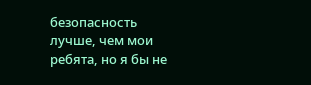безопасность лучше, чем мои ребята, но я бы не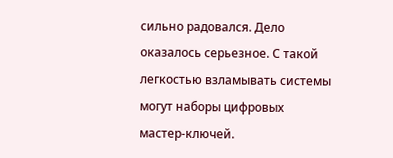сильно радовался. Дело оказалось серьезное. С такой легкостью взламывать системы могут наборы цифровых мастер‑ключей.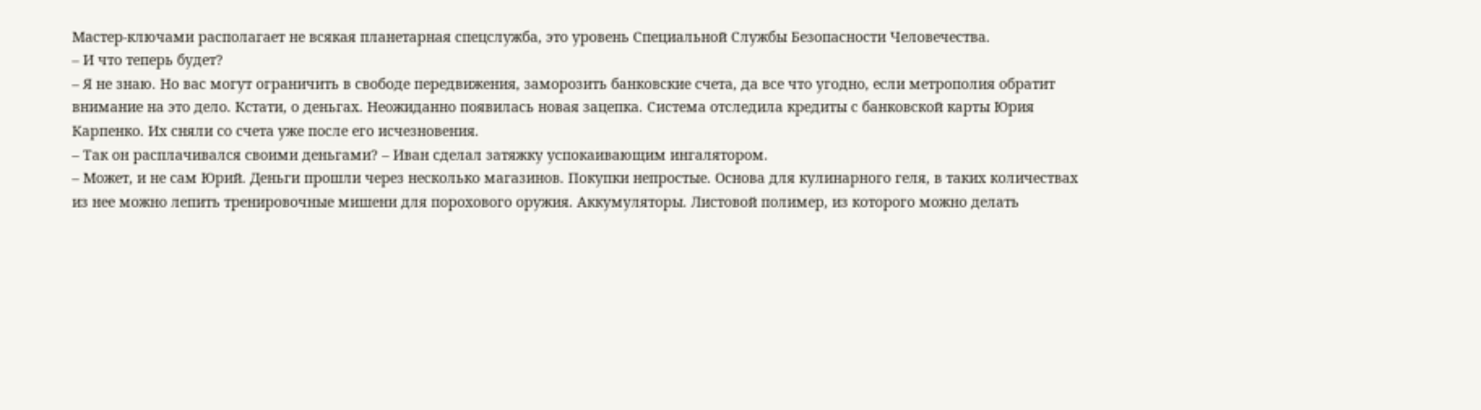Мастер‑ключами располагает не всякая планетарная спецслужба, это уровень Специальной Службы Безопасности Человечества.
– И что теперь будет?
– Я не знаю. Но вас могут ограничить в свободе передвижения, заморозить банковские счета, да все что угодно, если метрополия обратит внимание на это дело. Кстати, о деньгах. Неожиданно появилась новая зацепка. Система отследила кредиты с банковской карты Юрия Карпенко. Их сняли со счета уже после его исчезновения.
– Так он расплачивался своими деньгами? – Иван сделал затяжку успокаивающим ингалятором.
– Может, и не сам Юрий. Деньги прошли через несколько магазинов. Покупки непростые. Основа для кулинарного геля, в таких количествах из нее можно лепить тренировочные мишени для порохового оружия. Аккумуляторы. Листовой полимер, из которого можно делать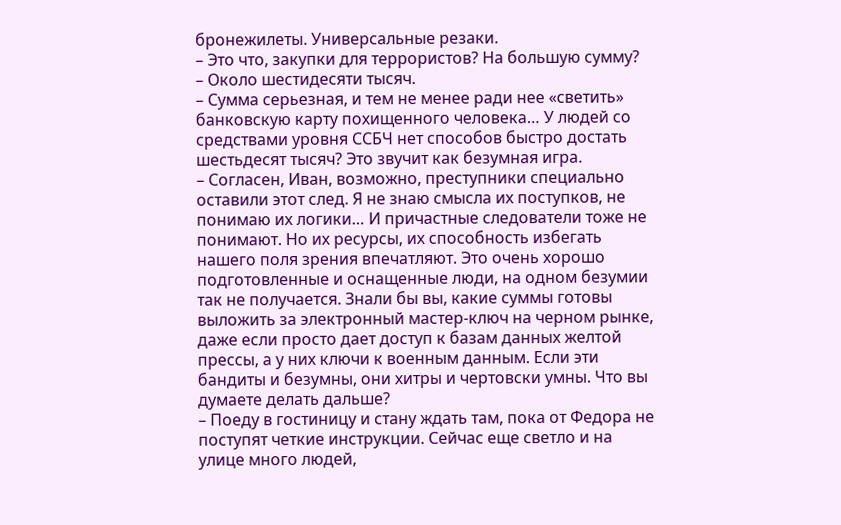бронежилеты. Универсальные резаки.
– Это что, закупки для террористов? На большую сумму?
– Около шестидесяти тысяч.
– Сумма серьезная, и тем не менее ради нее «светить» банковскую карту похищенного человека… У людей со средствами уровня ССБЧ нет способов быстро достать шестьдесят тысяч? Это звучит как безумная игра.
– Согласен, Иван, возможно, преступники специально оставили этот след. Я не знаю смысла их поступков, не понимаю их логики… И причастные следователи тоже не понимают. Но их ресурсы, их способность избегать нашего поля зрения впечатляют. Это очень хорошо подготовленные и оснащенные люди, на одном безумии так не получается. Знали бы вы, какие суммы готовы выложить за электронный мастер‑ключ на черном рынке, даже если просто дает доступ к базам данных желтой прессы, а у них ключи к военным данным. Если эти бандиты и безумны, они хитры и чертовски умны. Что вы думаете делать дальше?
– Поеду в гостиницу и стану ждать там, пока от Федора не поступят четкие инструкции. Сейчас еще светло и на улице много людей,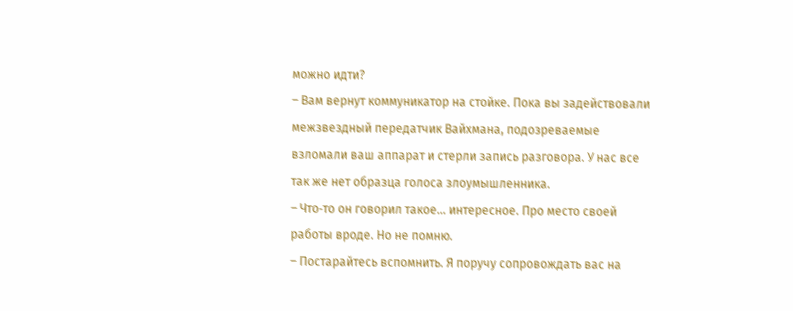можно идти?
– Вам вернут коммуникатор на стойке. Пока вы задействовали межзвездный передатчик Вайхмана, подозреваемые взломали ваш аппарат и стерли запись разговора. У нас все так же нет образца голоса злоумышленника.
– Что‑то он говорил такое… интересное. Про место своей работы вроде. Но не помню.
– Постарайтесь вспомнить. Я поручу сопровождать вас на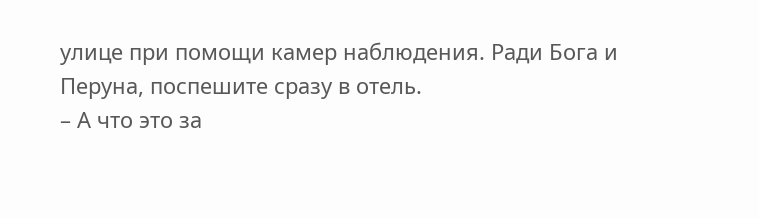улице при помощи камер наблюдения. Ради Бога и Перуна, поспешите сразу в отель.
– А что это за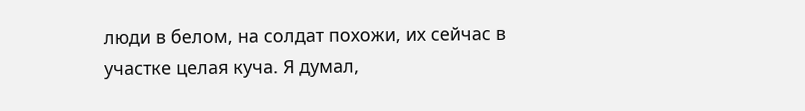люди в белом, на солдат похожи, их сейчас в участке целая куча. Я думал,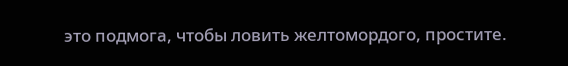это подмога, чтобы ловить желтомордого, простите.